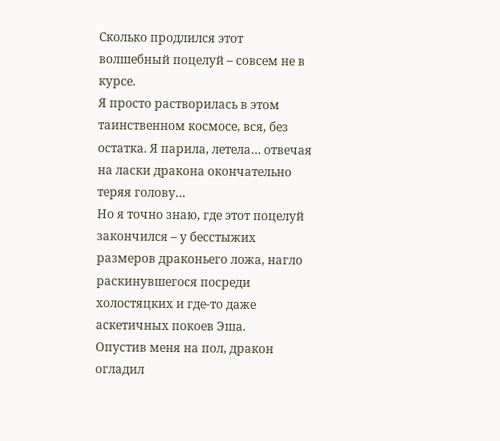Сколько продлился этот волшебный поцелуй – совсем не в курсе.
Я просто растворилась в этом таинственном космосе, вся, без остатка. Я парила, летела… отвечая на ласки дракона окончательно теряя голову…
Но я точно знаю, где этот поцелуй закончился – у бесстыжих размеров драконьего ложа, нагло раскинувшегося посреди холостяцких и где-то даже аскетичных покоев Эша.
Опустив меня на пол, дракон огладил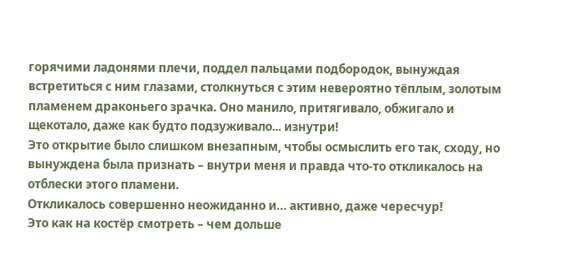горячими ладонями плечи, поддел пальцами подбородок, вынуждая встретиться с ним глазами, столкнуться с этим невероятно тёплым, золотым пламенем драконьего зрачка. Оно манило, притягивало, обжигало и щекотало, даже как будто подзуживало... изнутри!
Это открытие было слишком внезапным, чтобы осмыслить его так, сходу, но вынуждена была признать – внутри меня и правда что-то откликалось на отблески этого пламени.
Откликалось совершенно неожиданно и… активно, даже чересчур!
Это как на костёр смотреть – чем дольше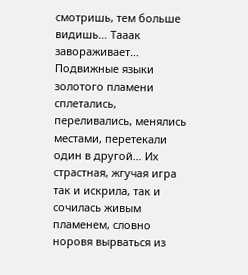смотришь, тем больше видишь… Тааак завораживает… Подвижные языки золотого пламени сплетались, переливались, менялись местами, перетекали один в другой… Их страстная, жгучая игра так и искрила, так и сочилась живым пламенем, словно норовя вырваться из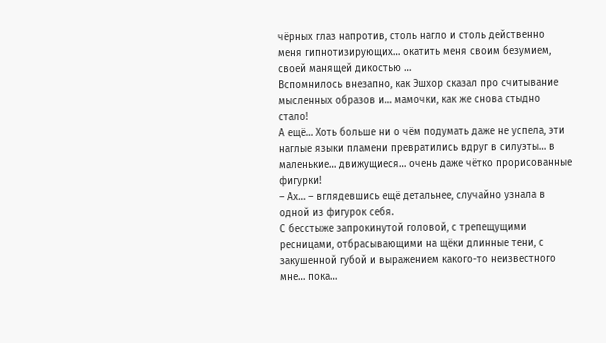чёрных глаз напротив, столь нагло и столь действенно меня гипнотизирующих… окатить меня своим безумием, своей манящей дикостью …
Вспомнилось внезапно, как Эшхор сказал про считывание мысленных образов и… мамочки, как же снова стыдно стало!
А ещё… Хоть больше ни о чём подумать даже не успела, эти наглые языки пламени превратились вдруг в силуэты… в маленькие… движущиеся… очень даже чётко прорисованные фигурки!
– Ах… – вглядевшись ещё детальнее, случайно узнала в одной из фигурок себя.
С бесстыже запрокинутой головой, с трепещущими ресницами, отбрасывающими на щёки длинные тени, с закушенной губой и выражением какого-то неизвестного мне… пока…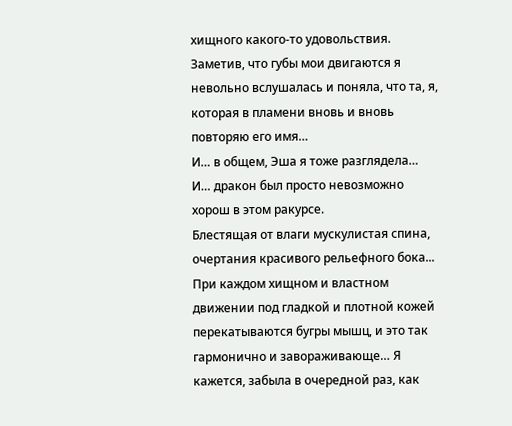хищного какого-то удовольствия. Заметив, что губы мои двигаются я невольно вслушалась и поняла, что та, я, которая в пламени вновь и вновь повторяю его имя…
И… в общем, Эша я тоже разглядела…
И… дракон был просто невозможно хорош в этом ракурсе.
Блестящая от влаги мускулистая спина, очертания красивого рельефного бока... При каждом хищном и властном движении под гладкой и плотной кожей перекатываются бугры мышц, и это так гармонично и завораживающе… Я кажется, забыла в очередной раз, как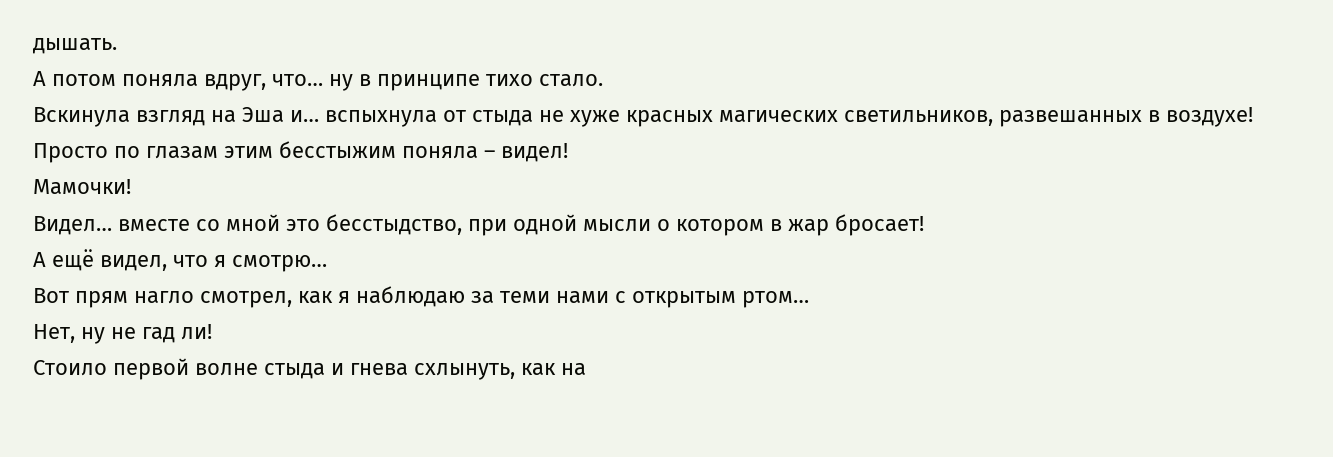дышать.
А потом поняла вдруг, что… ну в принципе тихо стало.
Вскинула взгляд на Эша и… вспыхнула от стыда не хуже красных магических светильников, развешанных в воздухе!
Просто по глазам этим бесстыжим поняла – видел!
Мамочки!
Видел… вместе со мной это бесстыдство, при одной мысли о котором в жар бросает!
А ещё видел, что я смотрю…
Вот прям нагло смотрел, как я наблюдаю за теми нами с открытым ртом…
Нет, ну не гад ли!
Стоило первой волне стыда и гнева схлынуть, как на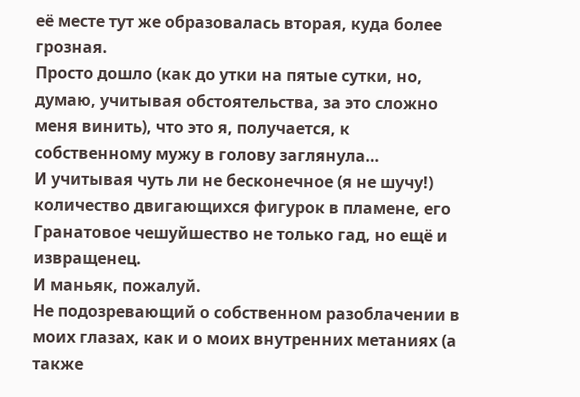её месте тут же образовалась вторая, куда более грозная.
Просто дошло (как до утки на пятые сутки, но, думаю, учитывая обстоятельства, за это сложно меня винить), что это я, получается, к собственному мужу в голову заглянула…
И учитывая чуть ли не бесконечное (я не шучу!) количество двигающихся фигурок в пламене, его Гранатовое чешуйшество не только гад, но ещё и извращенец.
И маньяк, пожалуй.
Не подозревающий о собственном разоблачении в моих глазах, как и о моих внутренних метаниях (а также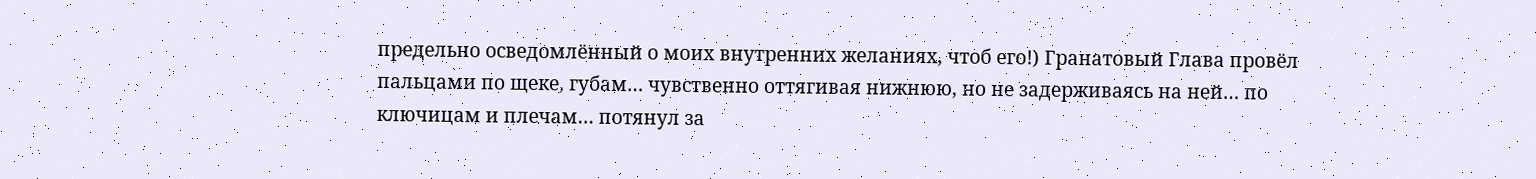предельно осведомлённый о моих внутренних желаниях, чтоб его!) Гранатовый Глава провёл пальцами по щеке, губам… чувственно оттягивая нижнюю, но не задерживаясь на ней… по ключицам и плечам… потянул за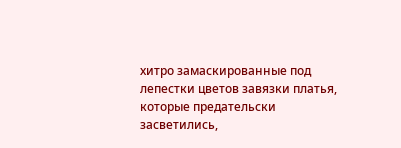хитро замаскированные под лепестки цветов завязки платья, которые предательски засветились,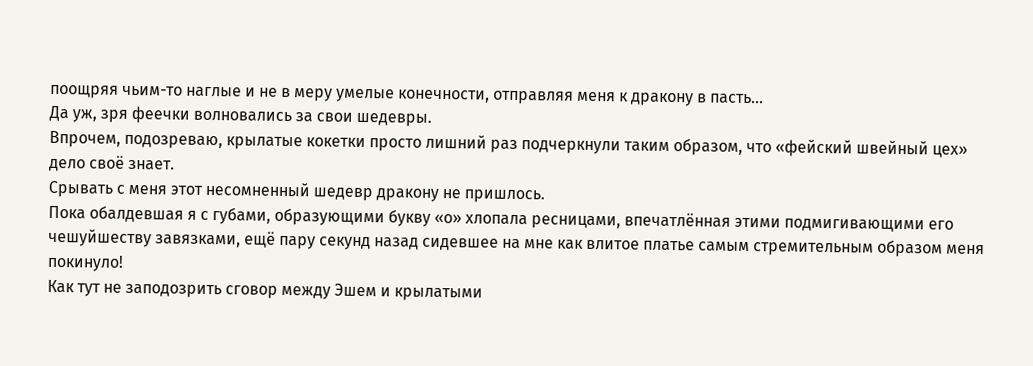поощряя чьим-то наглые и не в меру умелые конечности, отправляя меня к дракону в пасть…
Да уж, зря феечки волновались за свои шедевры.
Впрочем, подозреваю, крылатые кокетки просто лишний раз подчеркнули таким образом, что «фейский швейный цех» дело своё знает.
Срывать с меня этот несомненный шедевр дракону не пришлось.
Пока обалдевшая я с губами, образующими букву «о» хлопала ресницами, впечатлённая этими подмигивающими его чешуйшеству завязками, ещё пару секунд назад сидевшее на мне как влитое платье самым стремительным образом меня покинуло!
Как тут не заподозрить сговор между Эшем и крылатыми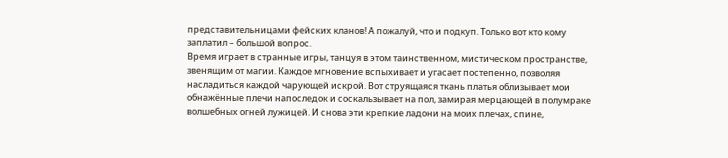представительницами фейских кланов! А пожалуй, что и подкуп. Только вот кто кому заплатил – большой вопрос.
Время играет в странные игры, танцуя в этом таинственном, мистическом пространстве, звенящим от магии. Каждое мгновение вспыхивает и угасает постепенно, позволяя насладиться каждой чарующей искрой. Вот струящаяся ткань платья облизывает мои обнажённые плечи напоследок и соскальзывает на пол, замирая мерцающей в полумраке волшебных огней лужицей. И снова эти крепкие ладони на моих плечах, спине,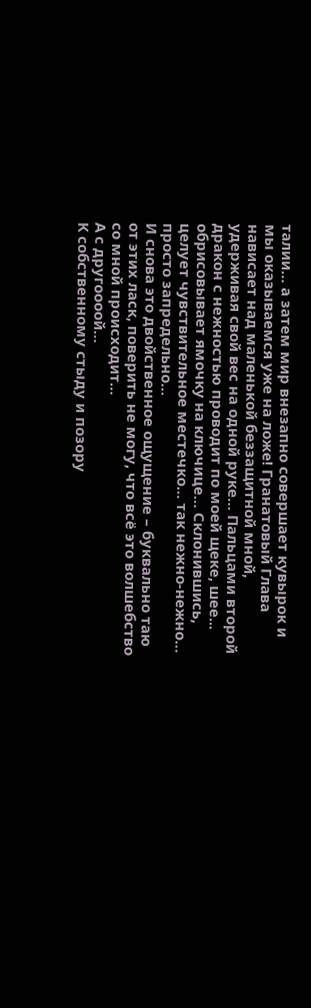талии… а затем мир внезапно совершает кувырок и мы оказываемся уже на ложе! Гранатовый Глава нависает над маленькой беззащитной мной, удерживая свой вес на одной руке… Пальцами второй дракон с нежностью проводит по моей щеке, шее... обрисовывает ямочку на ключице… Склонившись, целует чувствительное местечко… так нежно-нежно… просто запредельно…
И снова это двойственное ощущение – буквально таю от этих ласк, поверить не могу, что всё это волшебство со мной происходит…
А с другоооой…
К собственному стыду и позору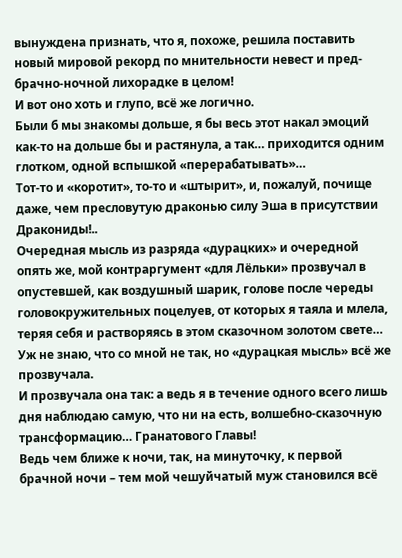вынуждена признать, что я, похоже, решила поставить новый мировой рекорд по мнительности невест и пред-брачно-ночной лихорадке в целом!
И вот оно хоть и глупо, всё же логично.
Были б мы знакомы дольше, я бы весь этот накал эмоций как-то на дольше бы и растянула, а так… приходится одним глотком, одной вспышкой «перерабатывать»…
Тот-то и «коротит», то-то и «штырит», и, пожалуй, почище даже, чем пресловутую драконью силу Эша в присутствии Дракониды!..
Очередная мысль из разряда «дурацких» и очередной опять же, мой контраргумент «для Лёльки» прозвучал в опустевшей, как воздушный шарик, голове после череды головокружительных поцелуев, от которых я таяла и млела, теряя себя и растворяясь в этом сказочном золотом свете…
Уж не знаю, что со мной не так, но «дурацкая мысль» всё же прозвучала.
И прозвучала она так: а ведь я в течение одного всего лишь дня наблюдаю самую, что ни на есть, волшебно-сказочную трансформацию… Гранатового Главы!
Ведь чем ближе к ночи, так, на минуточку, к первой брачной ночи – тем мой чешуйчатый муж становился всё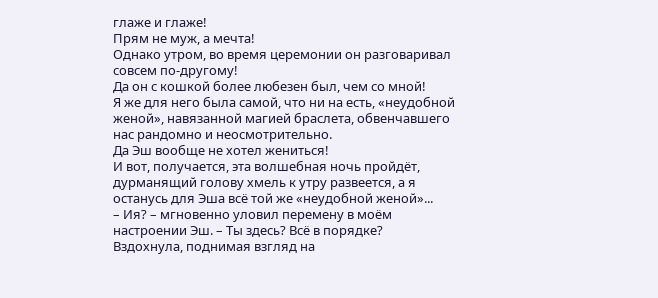глаже и глаже!
Прям не муж, а мечта!
Однако утром, во время церемонии он разговаривал совсем по-другому!
Да он с кошкой более любезен был, чем со мной!
Я же для него была самой, что ни на есть, «неудобной женой», навязанной магией браслета, обвенчавшего нас рандомно и неосмотрительно.
Да Эш вообще не хотел жениться!
И вот, получается, эта волшебная ночь пройдёт, дурманящий голову хмель к утру развеется, а я останусь для Эша всё той же «неудобной женой»...
– Ия? – мгновенно уловил перемену в моём настроении Эш. – Ты здесь? Всё в порядке?
Вздохнула, поднимая взгляд на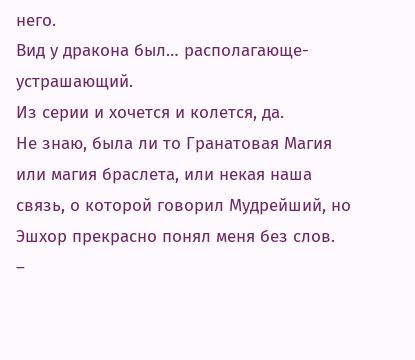него.
Вид у дракона был… располагающе-устрашающий.
Из серии и хочется и колется, да.
Не знаю, была ли то Гранатовая Магия или магия браслета, или некая наша связь, о которой говорил Мудрейший, но Эшхор прекрасно понял меня без слов.
–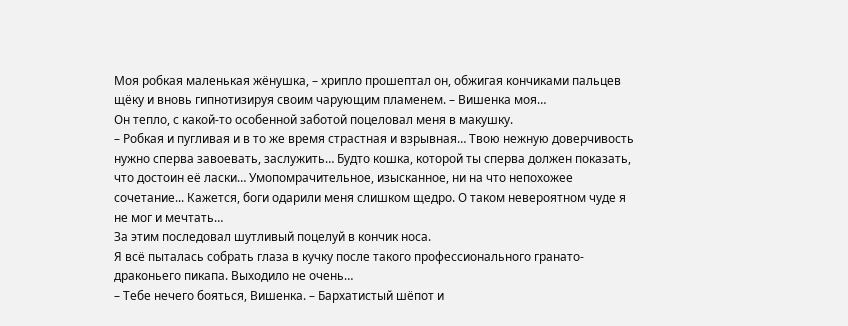Моя робкая маленькая жёнушка, – хрипло прошептал он, обжигая кончиками пальцев щёку и вновь гипнотизируя своим чарующим пламенем. – Вишенка моя…
Он тепло, с какой-то особенной заботой поцеловал меня в макушку.
– Робкая и пугливая и в то же время страстная и взрывная… Твою нежную доверчивость нужно сперва завоевать, заслужить… Будто кошка, которой ты сперва должен показать, что достоин её ласки… Умопомрачительное, изысканное, ни на что непохожее сочетание... Кажется, боги одарили меня слишком щедро. О таком невероятном чуде я не мог и мечтать…
За этим последовал шутливый поцелуй в кончик носа.
Я всё пыталась собрать глаза в кучку после такого профессионального гранато-драконьего пикапа. Выходило не очень…
– Тебе нечего бояться, Вишенка. – Бархатистый шёпот и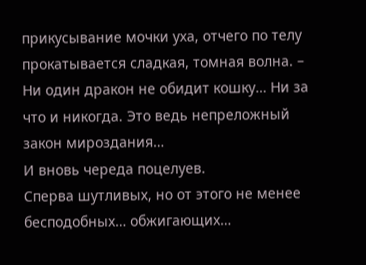прикусывание мочки уха, отчего по телу прокатывается сладкая, томная волна. – Ни один дракон не обидит кошку… Ни за что и никогда. Это ведь непреложный закон мироздания…
И вновь череда поцелуев.
Сперва шутливых, но от этого не менее бесподобных… обжигающих…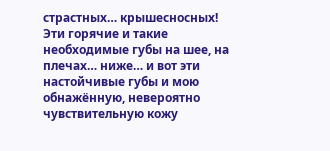страстных… крышесносных! Эти горячие и такие необходимые губы на шее, на плечах… ниже… и вот эти настойчивые губы и мою обнажённую, невероятно чувствительную кожу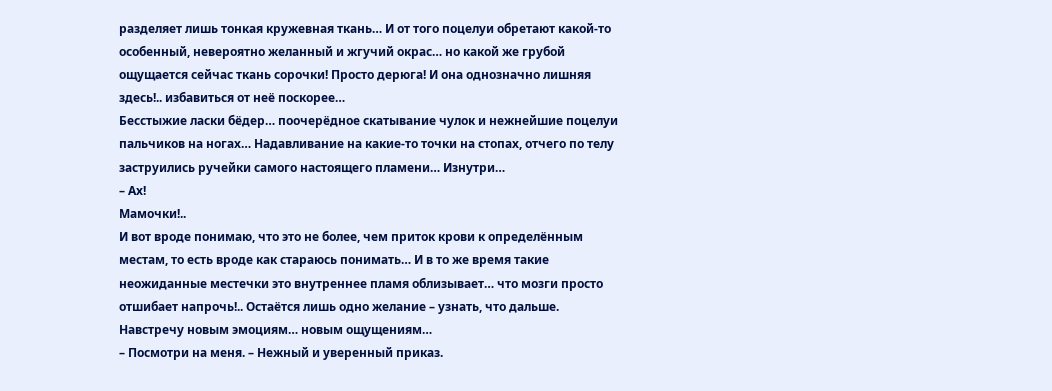разделяет лишь тонкая кружевная ткань… И от того поцелуи обретают какой-то особенный, невероятно желанный и жгучий окрас… но какой же грубой ощущается сейчас ткань сорочки! Просто дерюга! И она однозначно лишняя здесь!.. избавиться от неё поскорее…
Бесстыжие ласки бёдер… поочерёдное скатывание чулок и нежнейшие поцелуи пальчиков на ногах… Надавливание на какие-то точки на стопах, отчего по телу заструились ручейки самого настоящего пламени… Изнутри…
– Ах!
Мамочки!..
И вот вроде понимаю, что это не более, чем приток крови к определённым местам, то есть вроде как стараюсь понимать… И в то же время такие неожиданные местечки это внутреннее пламя облизывает… что мозги просто отшибает напрочь!.. Остаётся лишь одно желание – узнать, что дальше. Навстречу новым эмоциям… новым ощущениям…
– Посмотри на меня. – Нежный и уверенный приказ.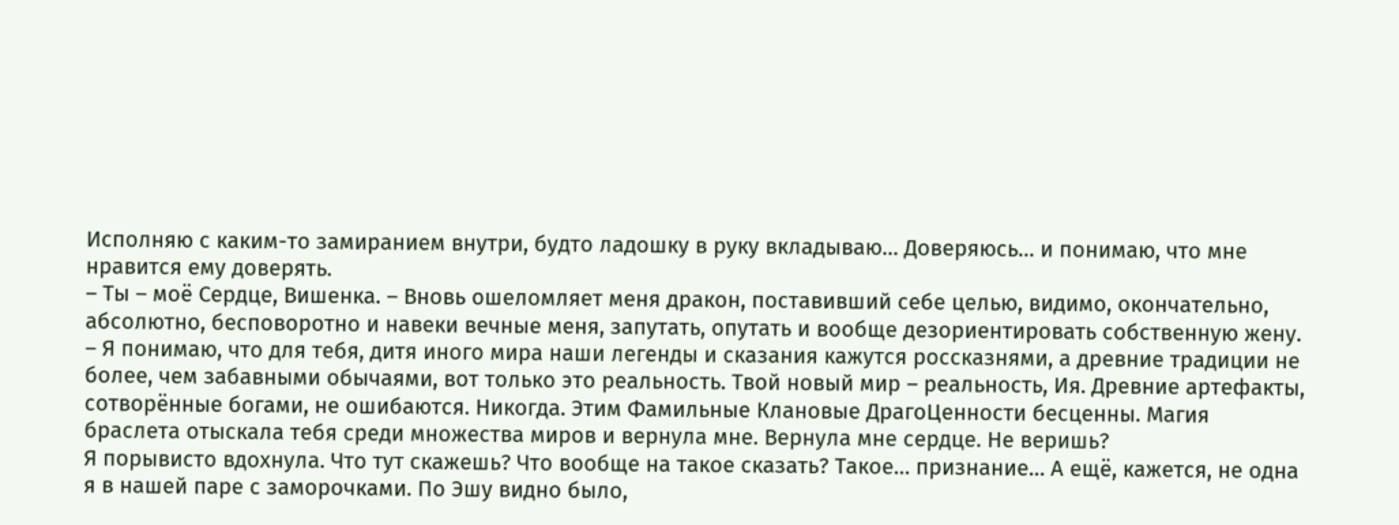Исполняю с каким-то замиранием внутри, будто ладошку в руку вкладываю… Доверяюсь… и понимаю, что мне нравится ему доверять.
– Ты – моё Сердце, Вишенка. – Вновь ошеломляет меня дракон, поставивший себе целью, видимо, окончательно, абсолютно, бесповоротно и навеки вечные меня, запутать, опутать и вообще дезориентировать собственную жену.
– Я понимаю, что для тебя, дитя иного мира наши легенды и сказания кажутся россказнями, а древние традиции не более, чем забавными обычаями, вот только это реальность. Твой новый мир – реальность, Ия. Древние артефакты, сотворённые богами, не ошибаются. Никогда. Этим Фамильные Клановые ДрагоЦенности бесценны. Магия браслета отыскала тебя среди множества миров и вернула мне. Вернула мне сердце. Не веришь?
Я порывисто вдохнула. Что тут скажешь? Что вообще на такое сказать? Такое… признание… А ещё, кажется, не одна я в нашей паре с заморочками. По Эшу видно было,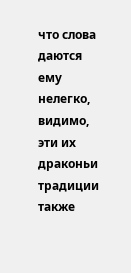что слова даются ему нелегко, видимо, эти их драконьи традиции также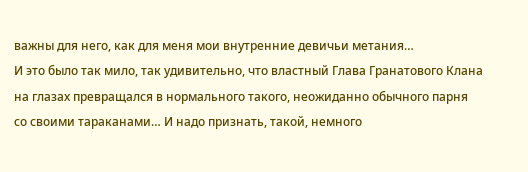важны для него, как для меня мои внутренние девичьи метания…
И это было так мило, так удивительно, что властный Глава Гранатового Клана на глазах превращался в нормального такого, неожиданно обычного парня со своими тараканами… И надо признать, такой, немного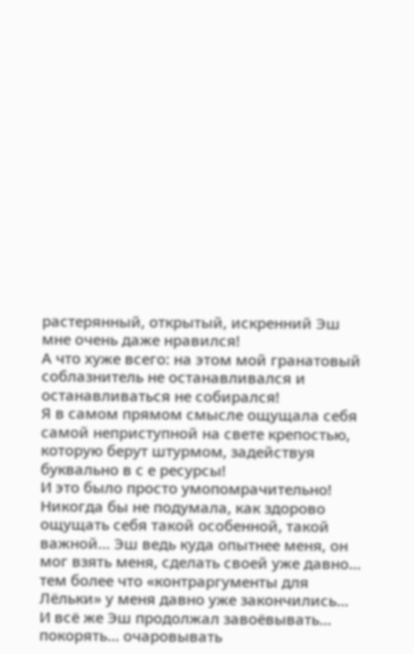растерянный, открытый, искренний Эш мне очень даже нравился!
А что хуже всего: на этом мой гранатовый соблазнитель не останавливался и останавливаться не собирался!
Я в самом прямом смысле ощущала себя самой неприступной на свете крепостью, которую берут штурмом, задействуя буквально в с е ресурсы!
И это было просто умопомрачительно! Никогда бы не подумала, как здорово ощущать себя такой особенной, такой важной… Эш ведь куда опытнее меня, он мог взять меня, сделать своей уже давно… тем более что «контраргументы для Лёльки» у меня давно уже закончились…
И всё же Эш продолжал завоёвывать… покорять… очаровывать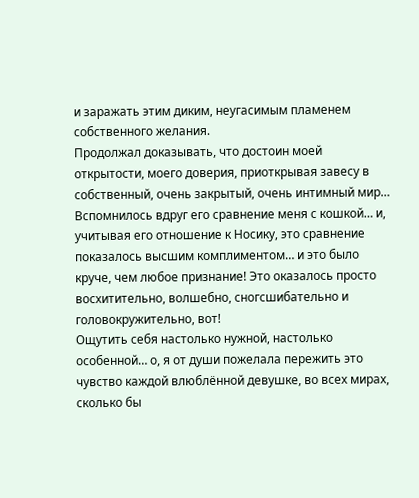и заражать этим диким, неугасимым пламенем собственного желания.
Продолжал доказывать, что достоин моей открытости, моего доверия, приоткрывая завесу в собственный, очень закрытый, очень интимный мир…
Вспомнилось вдруг его сравнение меня с кошкой… и, учитывая его отношение к Носику, это сравнение показалось высшим комплиментом… и это было круче, чем любое признание! Это оказалось просто восхитительно, волшебно, сногсшибательно и головокружительно, вот!
Ощутить себя настолько нужной, настолько особенной… о, я от души пожелала пережить это чувство каждой влюблённой девушке, во всех мирах, сколько бы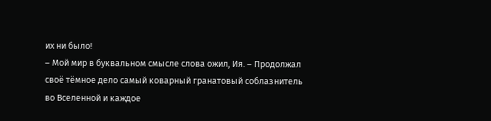их ни было!
– Мой мир в буквальном смысле слова ожил, Ия. – Продолжал своё тёмное дело самый коварный гранатовый соблазнитель во Вселенной и каждое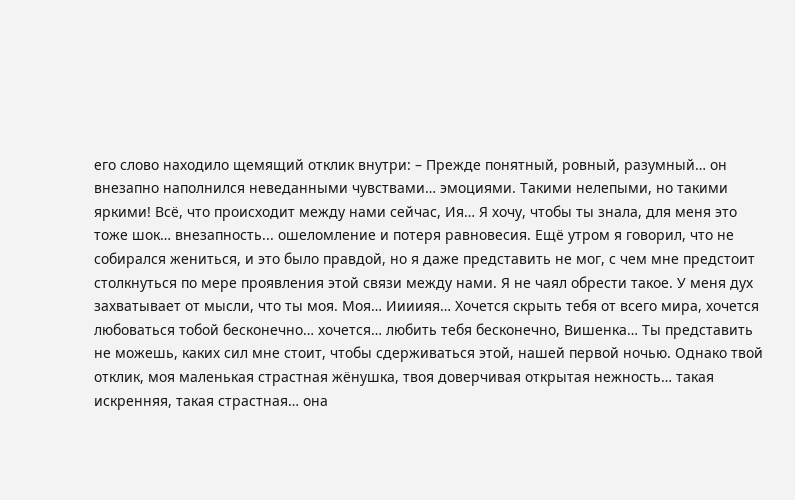его слово находило щемящий отклик внутри: – Прежде понятный, ровный, разумный… он внезапно наполнился неведанными чувствами… эмоциями. Такими нелепыми, но такими яркими! Всё, что происходит между нами сейчас, Ия… Я хочу, чтобы ты знала, для меня это тоже шок… внезапность... ошеломление и потеря равновесия. Ещё утром я говорил, что не собирался жениться, и это было правдой, но я даже представить не мог, с чем мне предстоит столкнуться по мере проявления этой связи между нами. Я не чаял обрести такое. У меня дух захватывает от мысли, что ты моя. Моя… Иииияя… Хочется скрыть тебя от всего мира, хочется любоваться тобой бесконечно… хочется… любить тебя бесконечно, Вишенка… Ты представить не можешь, каких сил мне стоит, чтобы сдерживаться этой, нашей первой ночью. Однако твой отклик, моя маленькая страстная жёнушка, твоя доверчивая открытая нежность… такая искренняя, такая страстная… она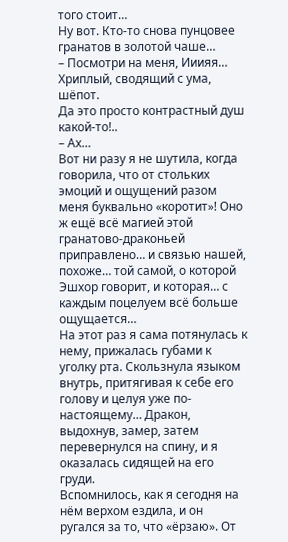того стоит…
Ну вот. Кто-то снова пунцовее гранатов в золотой чаше…
– Посмотри на меня, Ииияя…
Хриплый, сводящий с ума, шёпот.
Да это просто контрастный душ какой-то!..
– Ах…
Вот ни разу я не шутила, когда говорила, что от стольких эмоций и ощущений разом меня буквально «коротит»! Оно ж ещё всё магией этой гранатово-драконьей приправлено… и связью нашей, похоже… той самой, о которой Эшхор говорит, и которая… с каждым поцелуем всё больше ощущается…
На этот раз я сама потянулась к нему, прижалась губами к уголку рта. Скользнула языком внутрь, притягивая к себе его голову и целуя уже по-настоящему… Дракон, выдохнув, замер, затем перевернулся на спину, и я оказалась сидящей на его груди.
Вспомнилось, как я сегодня на нём верхом ездила, и он ругался за то, что «ёрзаю». От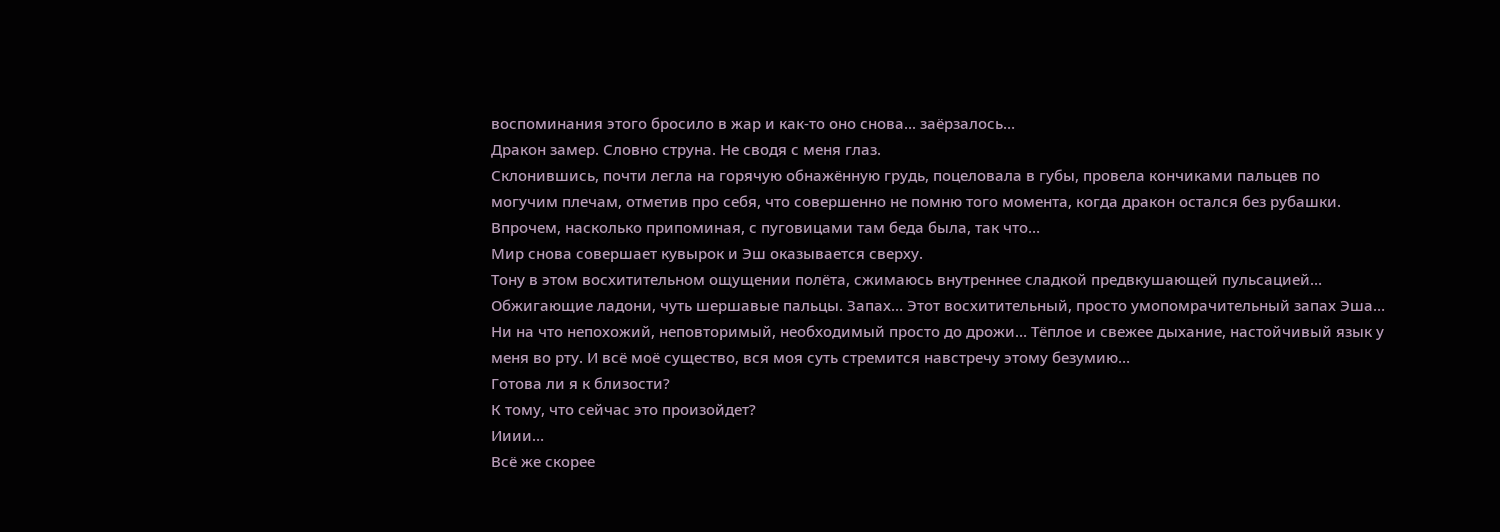воспоминания этого бросило в жар и как-то оно снова... заёрзалось…
Дракон замер. Словно струна. Не сводя с меня глаз.
Склонившись, почти легла на горячую обнажённую грудь, поцеловала в губы, провела кончиками пальцев по могучим плечам, отметив про себя, что совершенно не помню того момента, когда дракон остался без рубашки. Впрочем, насколько припоминая, с пуговицами там беда была, так что…
Мир снова совершает кувырок и Эш оказывается сверху.
Тону в этом восхитительном ощущении полёта, сжимаюсь внутреннее сладкой предвкушающей пульсацией… Обжигающие ладони, чуть шершавые пальцы. Запах… Этот восхитительный, просто умопомрачительный запах Эша… Ни на что непохожий, неповторимый, необходимый просто до дрожи… Тёплое и свежее дыхание, настойчивый язык у меня во рту. И всё моё существо, вся моя суть стремится навстречу этому безумию…
Готова ли я к близости?
К тому, что сейчас это произойдет?
Ииии…
Всё же скорее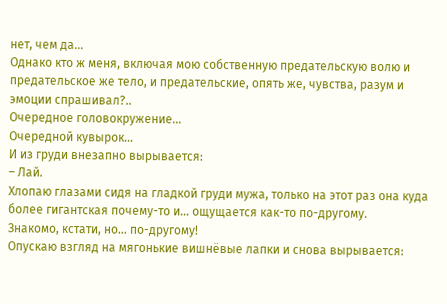нет, чем да…
Однако кто ж меня, включая мою собственную предательскую волю и предательское же тело, и предательские, опять же, чувства, разум и эмоции спрашивал?..
Очередное головокружение…
Очередной кувырок…
И из груди внезапно вырывается:
– Лай.
Хлопаю глазами сидя на гладкой груди мужа, только на этот раз она куда более гигантская почему-то и… ощущается как-то по-другому.
Знакомо, кстати, но... по-другому!
Опускаю взгляд на мягонькие вишнёвые лапки и снова вырывается: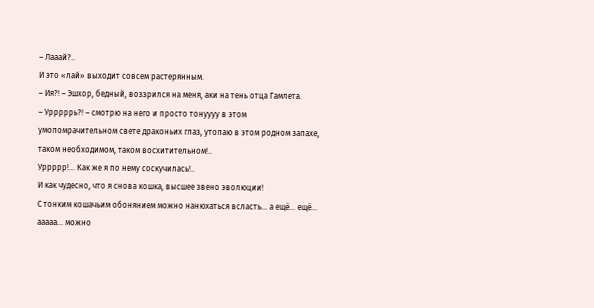– Лааай?..
И это «лай» выходит совсем растерянным.
– Ия?! – Эшхор, бедный, воззрился на меня, аки на тень отца Гамлета.
– Урррррь?! – смотрю на него и просто тонуууу в этом умопомрачительном свете драконьих глаз, утопаю в этом родном запахе, таком необходимом, таком восхитительном!..
Уррррр!... Как же я по нему соскучилась!..
И как чудесно, что я снова кошка, высшее звено эволюции!
С тонким кошачьим обонянием можно нанюхаться всласть… а ещё… ещё… ааааа… можно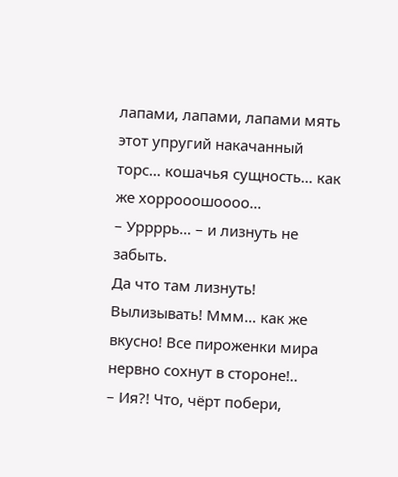лапами, лапами, лапами мять этот упругий накачанный торс… кошачья сущность… как же хоррооошоооо…
– Уррррь… – и лизнуть не забыть.
Да что там лизнуть! Вылизывать! Ммм… как же вкусно! Все пироженки мира нервно сохнут в стороне!..
– Ия?! Что, чёрт побери,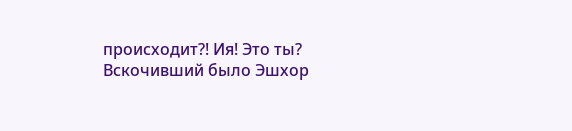происходит?! Ия! Это ты?
Вскочивший было Эшхор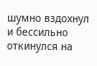шумно вздохнул и бессильно откинулся на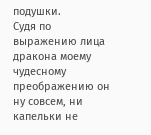подушки.
Судя по выражению лица дракона моему чудесному преображению он ну совсем, ни капельки не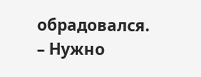обрадовался.
– Нужно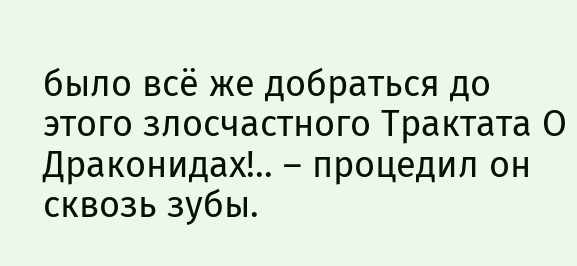было всё же добраться до этого злосчастного Трактата О Драконидах!.. – процедил он сквозь зубы.